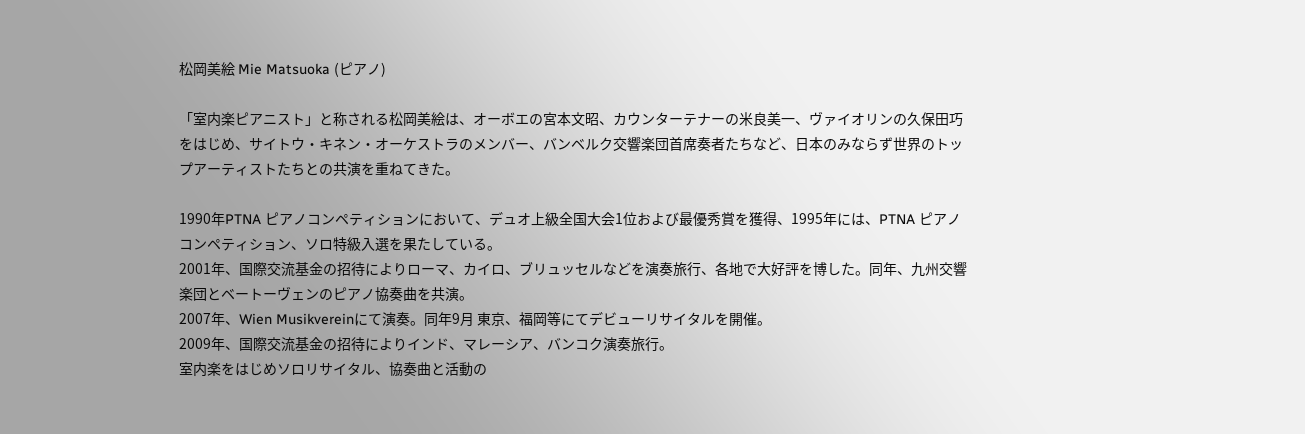松岡美絵 Mie Matsuoka (ピアノ)

「室内楽ピアニスト」と称される松岡美絵は、オーボエの宮本文昭、カウンターテナーの米良美一、ヴァイオリンの久保田巧をはじめ、サイトウ・キネン・オーケストラのメンバー、バンベルク交響楽団首席奏者たちなど、日本のみならず世界のトップアーティストたちとの共演を重ねてきた。

1990年PTNA ピアノコンペティションにおいて、デュオ上級全国大会1位および最優秀賞を獲得、1995年には、PTNA ピアノコンペティション、ソロ特級入選を果たしている。
2001年、国際交流基金の招待によりローマ、カイロ、ブリュッセルなどを演奏旅行、各地で大好評を博した。同年、九州交響楽団とベートーヴェンのピアノ協奏曲を共演。
2007年、Wien Musikvereinにて演奏。同年9月 東京、福岡等にてデビューリサイタルを開催。
2009年、国際交流基金の招待によりインド、マレーシア、バンコク演奏旅行。
室内楽をはじめソロリサイタル、協奏曲と活動の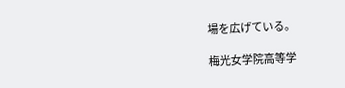場を広げている。

梅光女学院高等学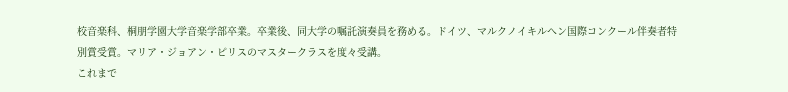校音楽科、桐朋学園大学音楽学部卒業。卒業後、同大学の嘱託演奏員を務める。ドイツ、マルクノイキルへン国際コンクール伴奏者特別賞受賞。マリア・ジョアン・ピリスのマスタークラスを度々受講。
これまで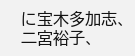に宝木多加志、二宮裕子、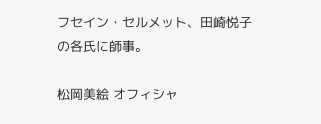フセイン・セルメット、田崎悦子の各氏に師事。

松岡美絵 オフィシャ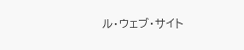ル・ウェブ・サイト